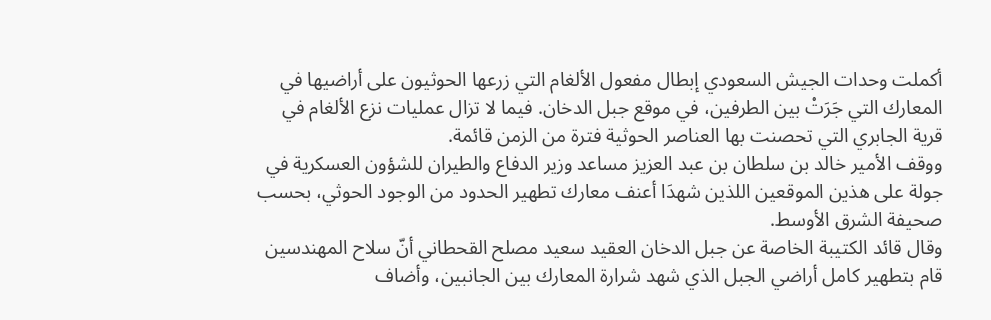أكملت وحدات الجيش السعودي إبطال مفعول الألغام التي زرعها الحوثيون على أراضيها في المعارك التي جَرَتْ بين الطرفين، في موقع جبل الدخان. فيما لا تزال عمليات نزع الألغام في قرية الجابري التي تحصنت بها العناصر الحوثية فترة من الزمن قائمة.
ووقف الأمير خالد بن سلطان بن عبد العزيز مساعد وزير الدفاع والطيران للشؤون العسكرية في جولة على هذين الموقعين اللذين شهدَا أعنف معارك تطهير الحدود من الوجود الحوثي، بحسب صحيفة الشرق الأوسط.
وقال قائد الكتيبة الخاصة عن جبل الدخان العقيد سعيد مصلح القحطاني أنّ سلاح المهندسين قام بتطهير كامل أراضي الجبل الذي شهد شرارة المعارك بين الجانبين، وأضاف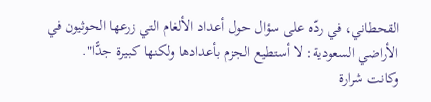القحطاني، في ردّه على سؤال حول أعداد الألغام التي زرعها الحوثيون في الأراضي السعودية: لا أستطيع الجزم بأعدادها ولكنها كبيرة جدًّا".
وكانت شرارة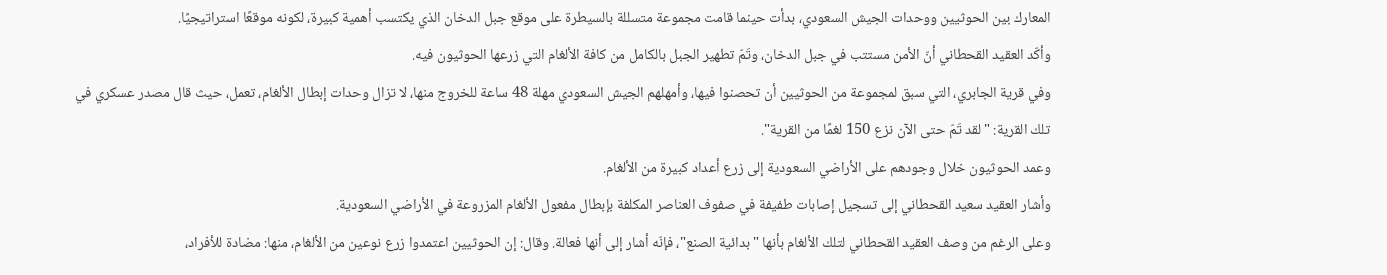المعارك بين الحوثيين ووحدات الجيش السعودي، بدأت حينما قامت مجموعة متسللة بالسيطرة على موقع جبل الدخان الذي يكتسب أهمية كبيرة، لكونه موقعًا استراتيجيًا.
وأكّد العقيد القحطاني أنّ الأمن مستتب في جبل الدخان، وتَمّ تطهير الجبل بالكامل من كافة الألغام التي زرعها الحوثيون فيه.
وفي قرية الجابري، التي سبق لمجموعة من الحوثيين أن تحصنوا فيها، وأمهلهم الجيش السعودي مهلة 48 ساعة للخروج منها، لا تزال وحدات إبطال الألغام، تعمل، حيث قال مصدر عسكري في تلك القرية: "لقد تَمّ حتى الآن نزع 150 لغمًا من القرية".
وعمد الحوثيون خلال وجودهم على الأراضي السعودية إلى زرع أعداد كبيرة من الألغام.
وأشار العقيد سعيد القحطاني إلى تسجيل إصابات طفيفة في صفوف العناصر المكلفة بإبطال مفعول الألغام المزروعة في الأراضي السعودية.
وعلى الرغم من وصف العقيد القحطاني لتلك الألغام بأنها "بدائية الصنع"، فإنّه أشار إلى أنها فعالة. وقال: إن الحوثيين اعتمدوا زرع نوعين من الألغام، منها: مضادة للأفراد،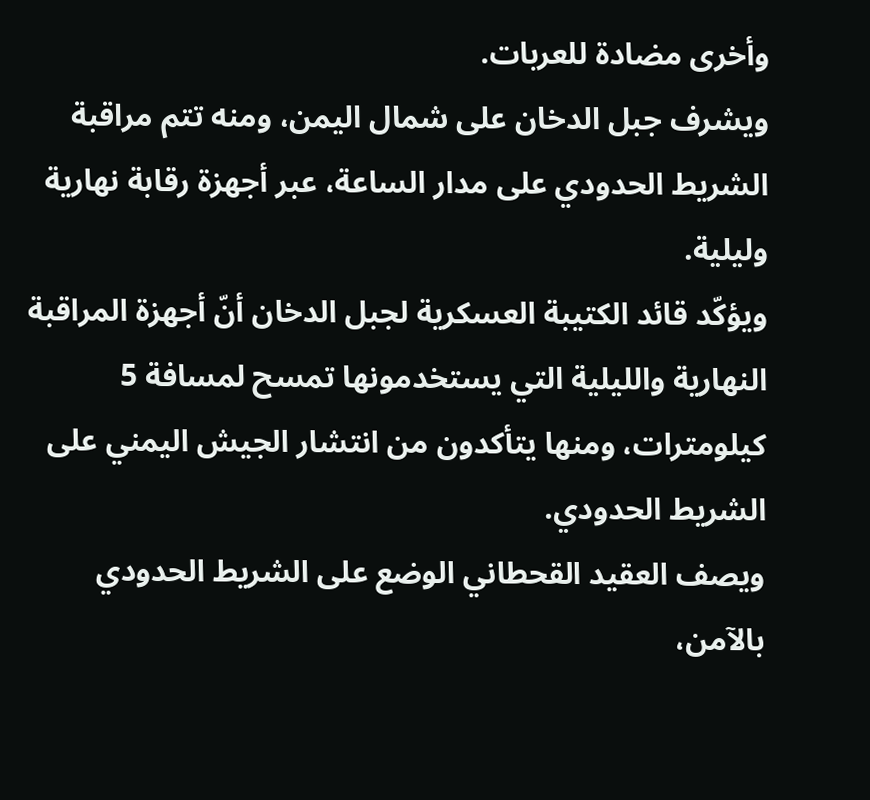وأخرى مضادة للعربات.
ويشرف جبل الدخان على شمال اليمن، ومنه تتم مراقبة الشريط الحدودي على مدار الساعة، عبر أجهزة رقابة نهارية وليلية.
ويؤكّد قائد الكتيبة العسكرية لجبل الدخان أنّ أجهزة المراقبة النهارية والليلية التي يستخدمونها تمسح لمسافة 5 كيلومترات، ومنها يتأكدون من انتشار الجيش اليمني على الشريط الحدودي.
ويصف العقيد القحطاني الوضع على الشريط الحدودي بالآمن،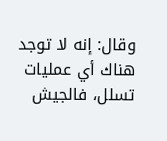وقال: إنه لا توجد هناك أي عمليات تسلل، فالجيش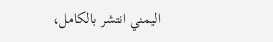اليمني انتشر بالكامل،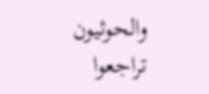والحوثيون تراجعوا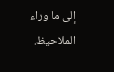إلى ما وراء الملاحيظ.